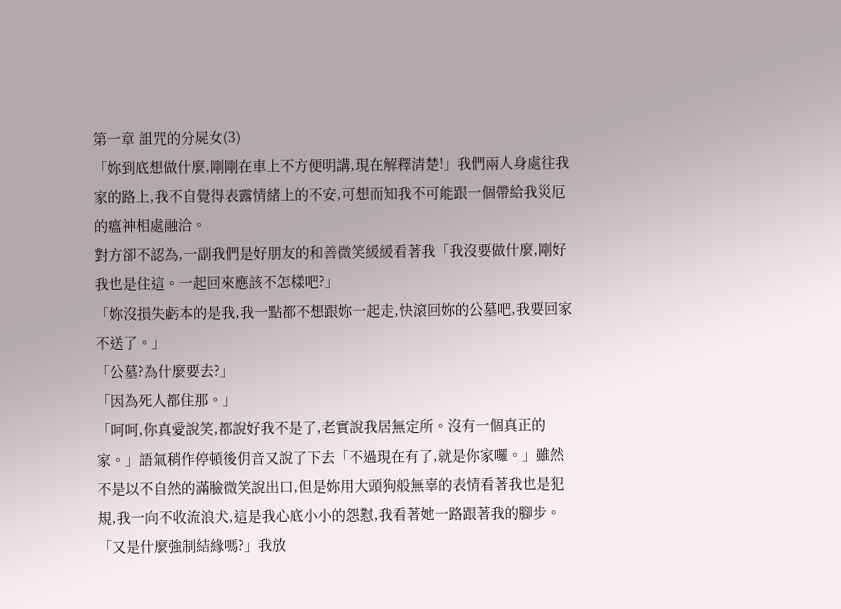第一章 詛咒的分屍女(3)
「妳到底想做什麼,剛剛在車上不方便明講,現在解釋清楚!」我們兩人身處往我家的路上,我不自覺得表露情緒上的不安,可想而知我不可能跟一個帶給我災厄的瘟神相處融洽。
對方卻不認為,一副我們是好朋友的和善微笑緩緩看著我「我沒要做什麼,剛好我也是住這。一起回來應該不怎樣吧?」
「妳沒損失虧本的是我,我一點都不想跟妳一起走,快滾回妳的公墓吧,我要回家不送了。」
「公墓?為什麼要去?」
「因為死人都住那。」
「呵呵,你真愛說笑,都說好我不是了,老實說我居無定所。沒有一個真正的家。」語氣稍作停頓後仴音又說了下去「不過現在有了,就是你家囉。」雖然不是以不自然的滿臉微笑說出口,但是妳用大頭狗般無辜的表情看著我也是犯規,我一向不收流浪犬,這是我心底小小的怨懟,我看著她一路跟著我的腳步。
「又是什麼強制結緣嗎?」我放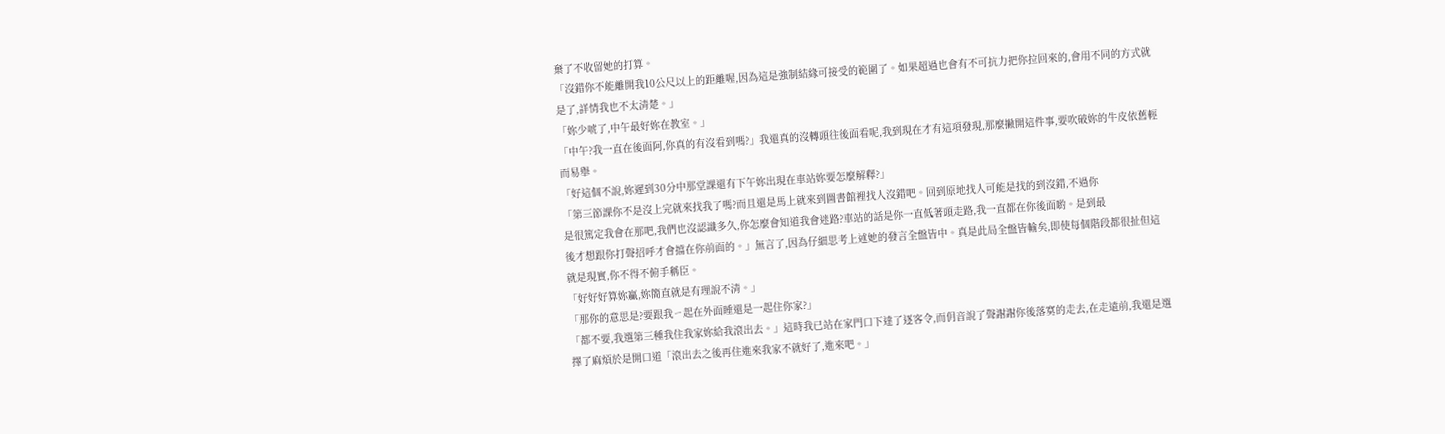棄了不收留她的打算。
「沒錯你不能離開我10公尺以上的距離喔,因為這是強制結緣可接受的範圍了。如果超過也會有不可抗力把你拉回來的,會用不同的方式就是了,詳情我也不太清楚。」
「妳少唬了,中午最好妳在教室。」
「中午?我一直在後面阿,你真的有沒看到嗎?」我還真的沒轉頭往後面看呢,我到現在才有這項發現,那麼撇開這件事,要吹破妳的牛皮依舊輕而易舉。
「好這個不說,妳遲到30分中那堂課還有下午妳出現在車站妳要怎麼解釋?」
「第三節課你不是沒上完就來找我了嗎?而且還是馬上就來到圖書館裡找人沒錯吧。回到原地找人可能是找的到沒錯,不過你
是很篤定我會在那吧,我們也沒認識多久,你怎麼會知道我會迷路?車站的話是你一直低著頭走路,我一直都在你後面喲。是到最
後才想跟你打聲招呼才會擋在你前面的。」無言了,因為仔細思考上述她的發言全盤皆中。真是此局全盤皆輸矣,即使每個階段都很扯但這就是現實,你不得不俯手稱臣。
「好好好算妳贏,妳簡直就是有理說不清。」
「那你的意思是?要跟我ㄧ起在外面睡還是一起住你家?」
「都不要,我選第三種我住我家妳給我滾出去。」這時我已站在家門口下達了逐客令,而仴音說了聲謝謝你後落寞的走去,在走遠前,我還是選擇了麻煩於是開口道「滾出去之後再住進來我家不就好了,進來吧。」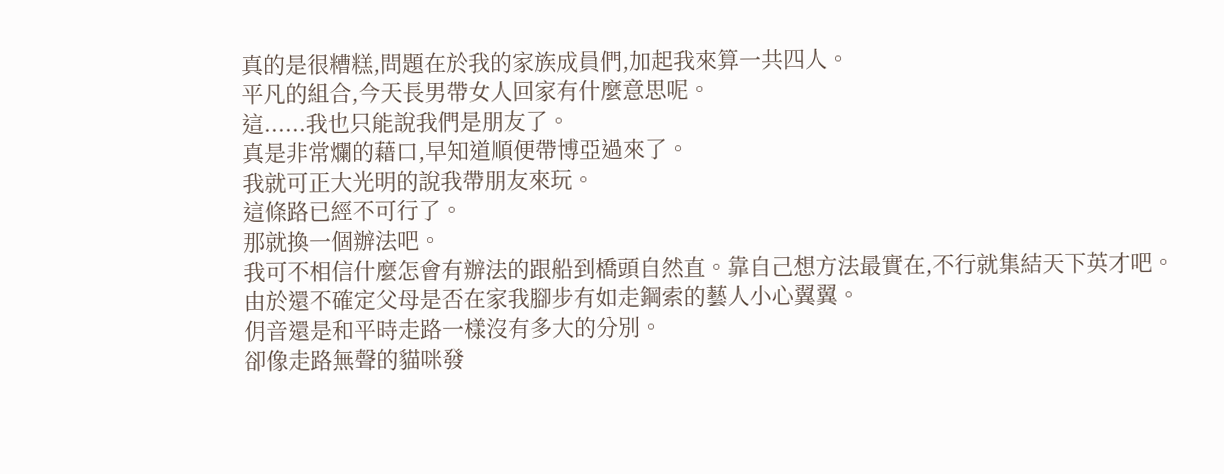真的是很糟糕,問題在於我的家族成員們,加起我來算一共四人。
平凡的組合,今天長男帶女人回家有什麼意思呢。
這......我也只能說我們是朋友了。
真是非常爛的藉口,早知道順便帶博亞過來了。
我就可正大光明的說我帶朋友來玩。
這條路已經不可行了。
那就換一個辦法吧。
我可不相信什麼怎會有辦法的跟船到橋頭自然直。靠自己想方法最實在,不行就集結天下英才吧。
由於還不確定父母是否在家我腳步有如走鋼索的藝人小心翼翼。
仴音還是和平時走路一樣沒有多大的分別。
卻像走路無聲的貓咪發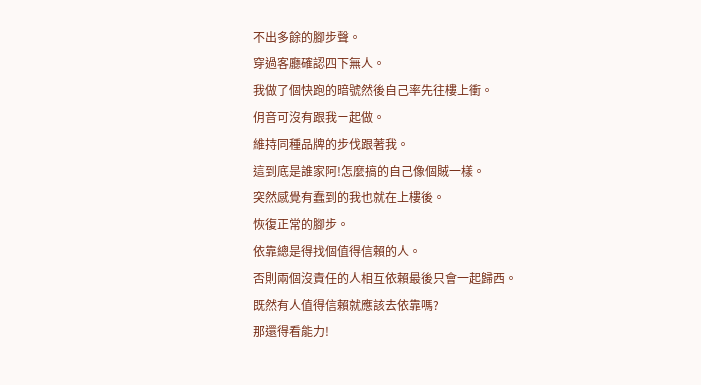不出多餘的腳步聲。
穿過客廳確認四下無人。
我做了個快跑的暗號然後自己率先往樓上衝。
仴音可沒有跟我ㄧ起做。
維持同種品牌的步伐跟著我。
這到底是誰家阿!怎麼搞的自己像個賊一樣。
突然感覺有蠢到的我也就在上樓後。
恢復正常的腳步。
依靠總是得找個值得信賴的人。
否則兩個沒責任的人相互依賴最後只會一起歸西。
既然有人值得信賴就應該去依靠嗎?
那還得看能力!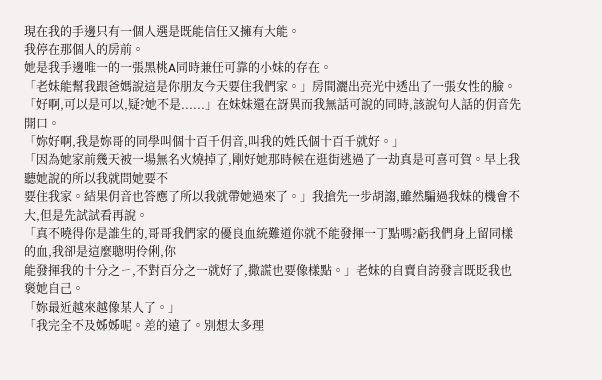現在我的手邊只有一個人選是既能信任又擁有大能。
我停在那個人的房前。
她是我手邊唯一的一張黑桃A同時兼任可靠的小妹的存在。
「老妹能幫我跟爸媽說這是你朋友今天要住我們家。」房間灑出亮光中透出了一張女性的臉。
「好啊,可以是可以,疑?她不是......」在妹妹還在訝異而我無話可說的同時,該說句人話的仴音先開口。
「妳好啊,我是妳哥的同學叫個十百千仴音,叫我的姓氏個十百千就好。」
「因為她家前幾天被一場無名火燒掉了,剛好她那時候在逛街逃過了一劫真是可喜可賀。早上我聽她說的所以我就問她要不
要住我家。結果仴音也答應了所以我就帶她過來了。」我搶先一步胡謅,雖然騙過我妹的機會不大,但是先試試看再說。
「真不曉得你是誰生的,哥哥我們家的優良血統難道你就不能發揮一丁點嗎?虧我們身上留同樣的血,我卻是這麼聰明伶俐,你
能發揮我的十分之ㄧ,不對百分之一就好了,撒謊也要像樣點。」老妹的自賣自誇發言既貶我也褒她自己。
「妳最近越來越像某人了。」
「我完全不及姊姊呢。差的遠了。別想太多理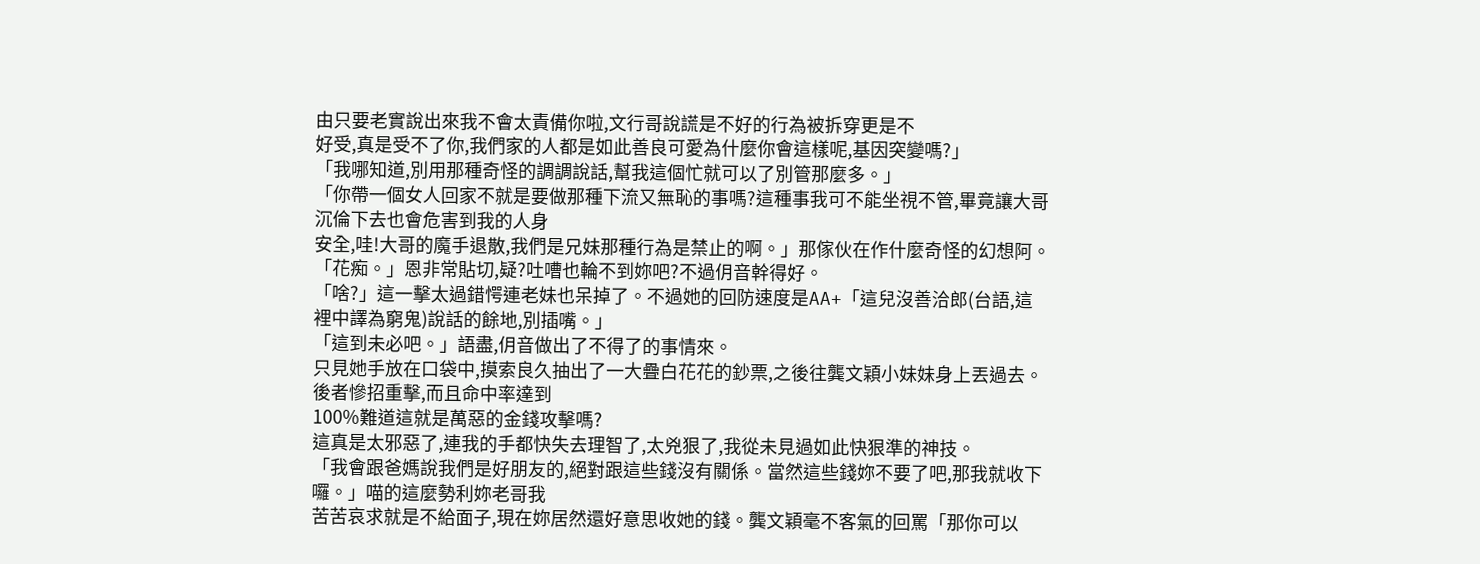由只要老實說出來我不會太責備你啦,文行哥說謊是不好的行為被拆穿更是不
好受,真是受不了你,我們家的人都是如此善良可愛為什麼你會這樣呢,基因突變嗎?」
「我哪知道,別用那種奇怪的調調說話,幫我這個忙就可以了別管那麼多。」
「你帶一個女人回家不就是要做那種下流又無恥的事嗎?這種事我可不能坐視不管,畢竟讓大哥沉倫下去也會危害到我的人身
安全,哇!大哥的魔手退散,我們是兄妹那種行為是禁止的啊。」那傢伙在作什麼奇怪的幻想阿。
「花痴。」恩非常貼切,疑?吐嘈也輪不到妳吧?不過仴音幹得好。
「啥?」這一擊太過錯愕連老妹也呆掉了。不過她的回防速度是AA+「這兒沒善洽郎(台語,這裡中譯為窮鬼)說話的餘地,別插嘴。」
「這到未必吧。」語盡,仴音做出了不得了的事情來。
只見她手放在口袋中,摸索良久抽出了一大疊白花花的鈔票,之後往龔文穎小妹妹身上丟過去。後者慘招重擊,而且命中率達到
100%難道這就是萬惡的金錢攻擊嗎?
這真是太邪惡了,連我的手都快失去理智了,太兇狠了,我從未見過如此快狠準的神技。
「我會跟爸媽說我們是好朋友的,絕對跟這些錢沒有關係。當然這些錢妳不要了吧,那我就收下囉。」喵的這麼勢利妳老哥我
苦苦哀求就是不給面子,現在妳居然還好意思收她的錢。龔文穎毫不客氣的回罵「那你可以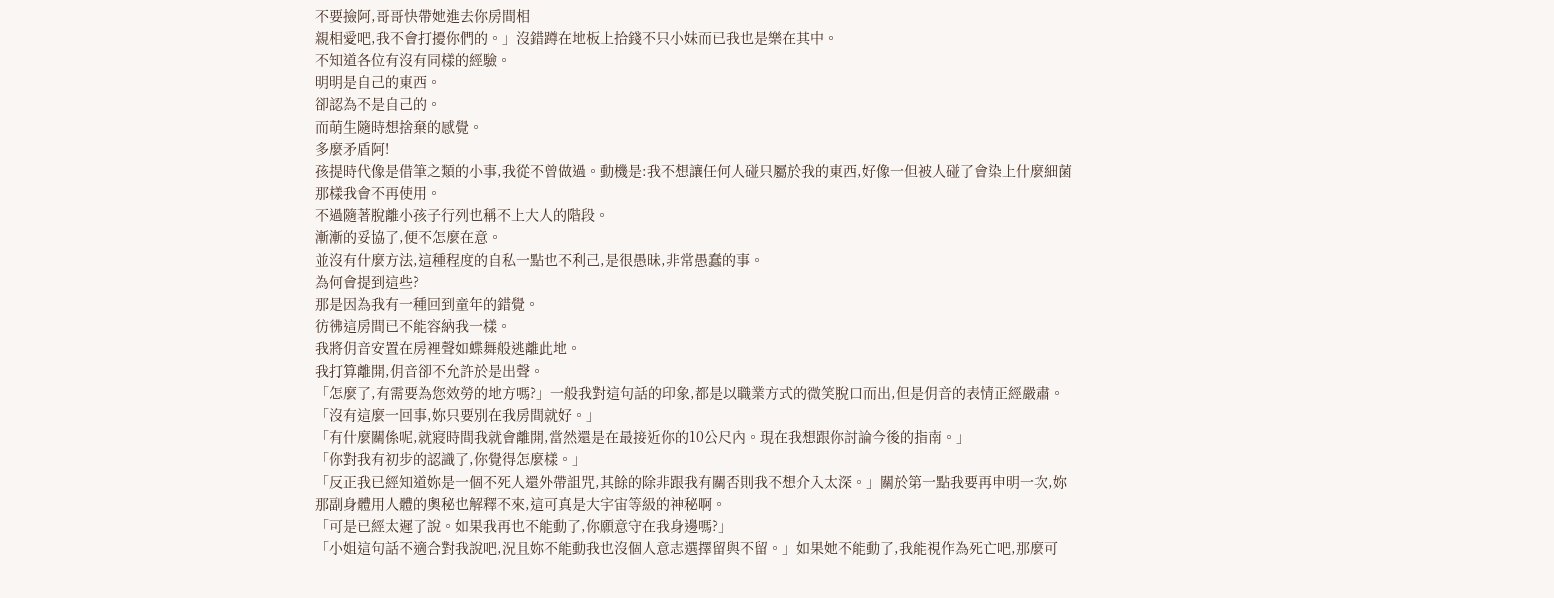不要撿阿,哥哥快帶她進去你房間相
親相愛吧,我不會打擾你們的。」沒錯蹲在地板上拾錢不只小妹而已我也是樂在其中。
不知道各位有沒有同樣的經驗。
明明是自己的東西。
卻認為不是自己的。
而萌生隨時想捨棄的感覺。
多麼矛盾阿!
孩提時代像是借筆之類的小事,我從不曾做過。動機是:我不想讓任何人碰只屬於我的東西,好像一但被人碰了會染上什麼細菌
那樣我會不再使用。
不過隨著脫離小孩子行列也稱不上大人的階段。
漸漸的妥協了,便不怎麼在意。
並沒有什麼方法,這種程度的自私一點也不利己,是很愚昧,非常愚蠢的事。
為何會提到這些?
那是因為我有一種回到童年的錯覺。
彷彿這房間已不能容納我一樣。
我將仴音安置在房裡聲如蝶舞般逃離此地。
我打算離開,仴音卻不允許於是出聲。
「怎麼了,有需要為您效勞的地方嗎?」一般我對這句話的印象,都是以職業方式的微笑脫口而出,但是仴音的表情正經嚴肅。
「沒有這麼一回事,妳只要別在我房間就好。」
「有什麼關係呢,就寢時間我就會離開,當然還是在最接近你的10公尺內。現在我想跟你討論今後的指南。」
「你對我有初步的認識了,你覺得怎麼樣。」
「反正我已經知道妳是一個不死人還外帶詛咒,其餘的除非跟我有關否則我不想介入太深。」關於第一點我要再申明一次,妳
那副身體用人體的奧秘也解釋不來,這可真是大宇宙等級的神秘啊。
「可是已經太遲了說。如果我再也不能動了,你願意守在我身邊嗎?」
「小姐這句話不適合對我說吧,況且妳不能動我也沒個人意志選擇留與不留。」如果她不能動了,我能視作為死亡吧,那麼可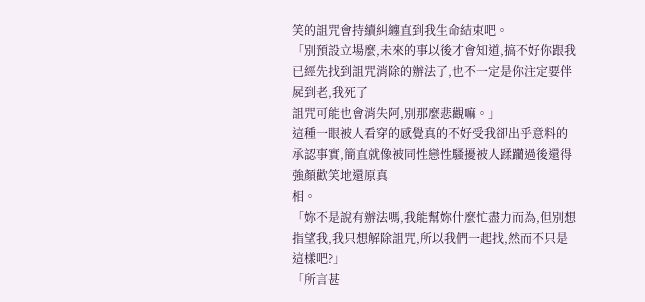笑的詛咒會持續糾纏直到我生命結束吧。
「別預設立場麼,未來的事以後才會知道,搞不好你跟我已經先找到詛咒消除的辦法了,也不一定是你注定要伴屍到老,我死了
詛咒可能也會消失阿,別那麼悲觀嘛。」
這種一眼被人看穿的感覺真的不好受我卻出乎意料的承認事實,簡直就像被同性戀性騷擾被人蹂躪過後還得強顏歡笑地還原真
相。
「妳不是說有辦法嗎,我能幫妳什麼忙盡力而為,但別想指望我,我只想解除詛咒,所以我們一起找,然而不只是這樣吧?」
「所言甚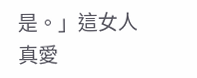是。」這女人真愛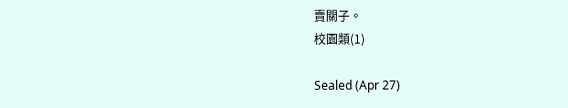賣關子。
校園類(1)

Sealed (Apr 27)